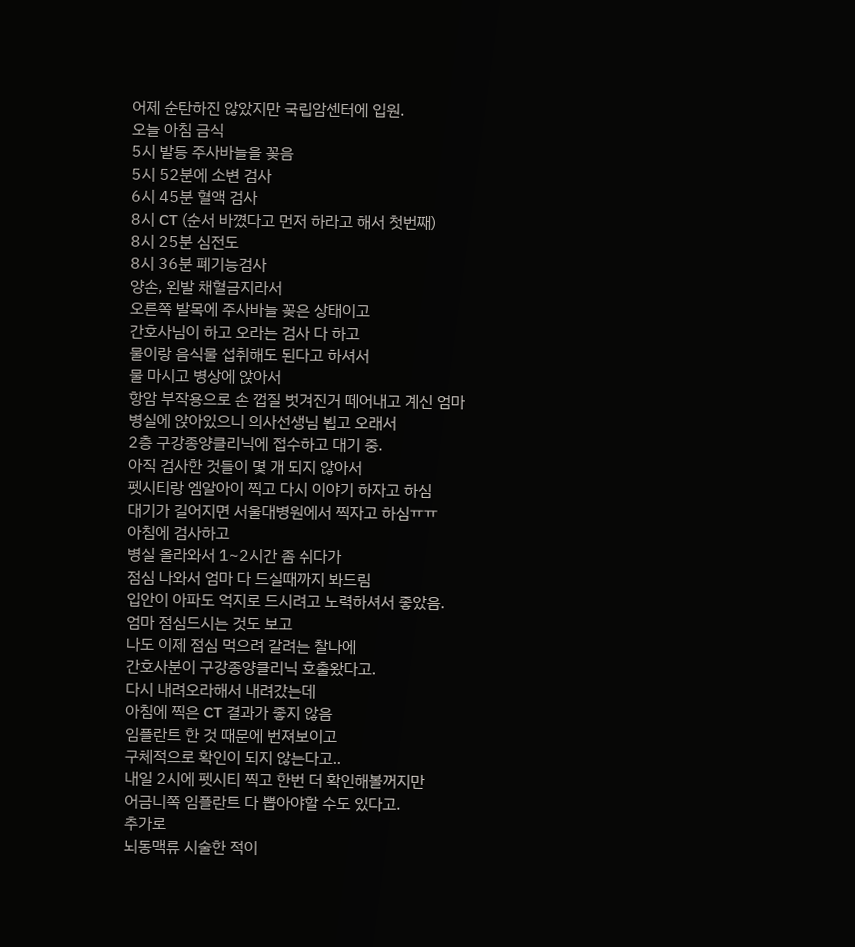어제 순탄하진 않았지만 국립암센터에 입원.
오늘 아침 금식
5시 발등 주사바늘을 꽂음
5시 52분에 소변 검사
6시 45분 혈액 검사
8시 CT (순서 바꼈다고 먼저 하라고 해서 첫번째)
8시 25분 심전도
8시 36분 폐기능검사
양손, 왼발 채혈금지라서
오른쪽 발목에 주사바늘 꽂은 상태이고
간호사님이 하고 오라는 검사 다 하고
물이랑 음식물 섭취해도 된다고 하셔서
물 마시고 병상에 앉아서
항암 부작용으로 손 껍질 벗겨진거 떼어내고 계신 엄마
병실에 앉아있으니 의사선생님 뵙고 오래서
2층 구강종양클리닉에 접수하고 대기 중.
아직 검사한 것들이 몇 개 되지 않아서
펫시티랑 엠알아이 찍고 다시 이야기 하자고 하심
대기가 길어지면 서울대병원에서 찍자고 하심ㅠㅠ
아침에 검사하고
병실 올라와서 1~2시간 좀 쉬다가
점심 나와서 엄마 다 드실때까지 봐드림
입안이 아파도 억지로 드시려고 노력하셔서 좋았음.
엄마 점심드시는 것도 보고
나도 이제 점심 먹으려 갈려는 찰나에
간호사분이 구강종양클리닉 호출왔다고.
다시 내려오라해서 내려갔는데
아침에 찍은 CT 결과가 좋지 않음
임플란트 한 것 때문에 번져보이고
구체적으로 확인이 되지 않는다고..
내일 2시에 펫시티 찍고 한번 더 확인해볼꺼지만
어금니쪽 임플란트 다 뽑아야할 수도 있다고.
추가로
뇌동맥류 시술한 적이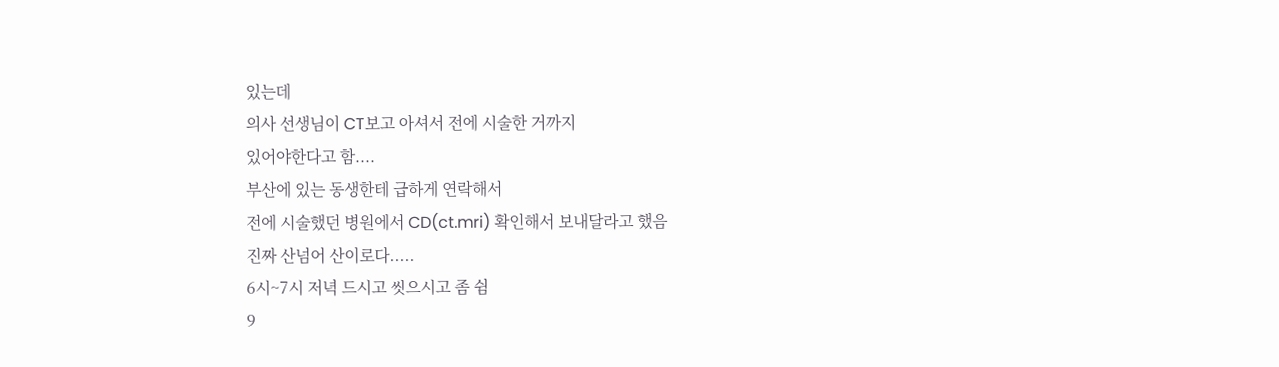있는데
의사 선생님이 CT보고 아셔서 전에 시술한 거까지
있어야한다고 함....
부산에 있는 동생한테 급하게 연락해서
전에 시술했던 병원에서 CD(ct.mri) 확인해서 보내달라고 했음
진짜 산넘어 산이로다.....
6시~7시 저녁 드시고 씻으시고 좀 쉼
9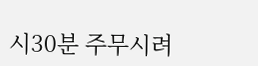시30분 주무시려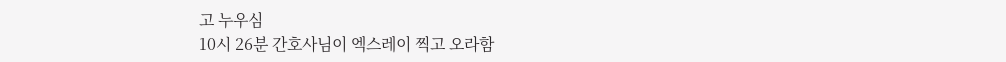고 누우심
10시 26분 간호사님이 엑스레이 찍고 오라함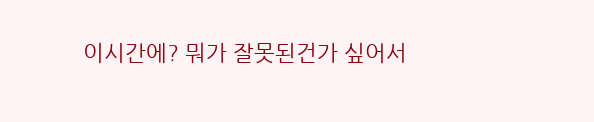이시간에? 뭐가 잘못된건가 싶어서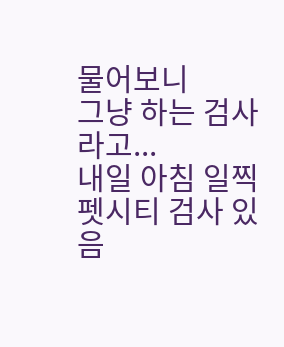물어보니
그냥 하는 검사라고...
내일 아침 일찍 펫시티 검사 있음